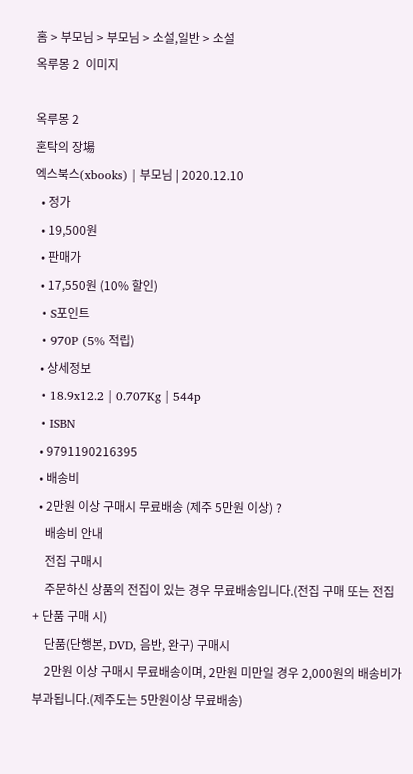홈 > 부모님 > 부모님 > 소설,일반 > 소설
옥루몽 2  이미지

옥루몽 2
혼탁의 장場
엑스북스(xbooks) | 부모님 | 2020.12.10
  • 정가
  • 19,500원
  • 판매가
  • 17,550원 (10% 할인)
  • S포인트
  • 970P (5% 적립)
  • 상세정보
  • 18.9x12.2 | 0.707Kg | 544p
  • ISBN
  • 9791190216395
  • 배송비
  • 2만원 이상 구매시 무료배송 (제주 5만원 이상) ?
    배송비 안내
    전집 구매시
    주문하신 상품의 전집이 있는 경우 무료배송입니다.(전집 구매 또는 전집 + 단품 구매 시)
    단품(단행본, DVD, 음반, 완구) 구매시
    2만원 이상 구매시 무료배송이며, 2만원 미만일 경우 2,000원의 배송비가 부과됩니다.(제주도는 5만원이상 무료배송)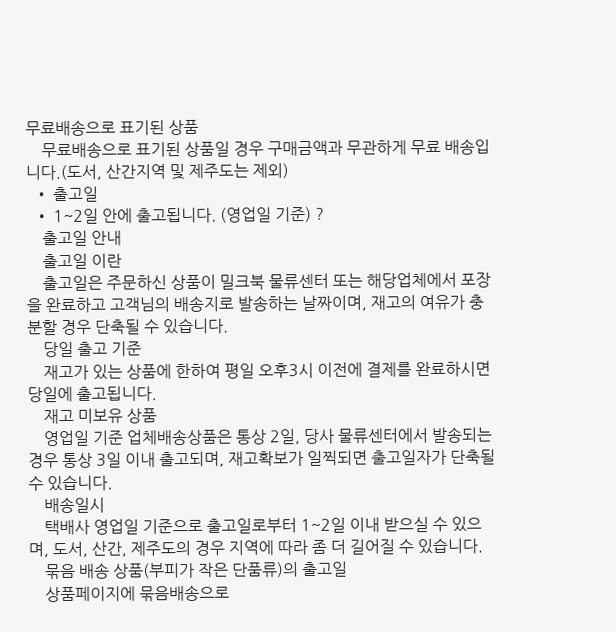무료배송으로 표기된 상품
    무료배송으로 표기된 상품일 경우 구매금액과 무관하게 무료 배송입니다.(도서, 산간지역 및 제주도는 제외)
  • 출고일
  • 1~2일 안에 출고됩니다. (영업일 기준) ?
    출고일 안내
    출고일 이란
    출고일은 주문하신 상품이 밀크북 물류센터 또는 해당업체에서 포장을 완료하고 고객님의 배송지로 발송하는 날짜이며, 재고의 여유가 충분할 경우 단축될 수 있습니다.
    당일 출고 기준
    재고가 있는 상품에 한하여 평일 오후3시 이전에 결제를 완료하시면 당일에 출고됩니다.
    재고 미보유 상품
    영업일 기준 업체배송상품은 통상 2일, 당사 물류센터에서 발송되는 경우 통상 3일 이내 출고되며, 재고확보가 일찍되면 출고일자가 단축될 수 있습니다.
    배송일시
    택배사 영업일 기준으로 출고일로부터 1~2일 이내 받으실 수 있으며, 도서, 산간, 제주도의 경우 지역에 따라 좀 더 길어질 수 있습니다.
    묶음 배송 상품(부피가 작은 단품류)의 출고일
    상품페이지에 묶음배송으로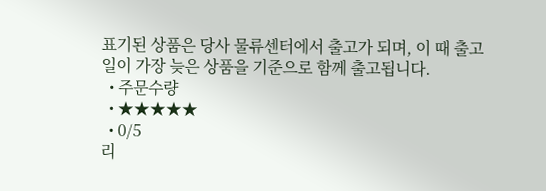표기된 상품은 당사 물류센터에서 출고가 되며, 이 때 출고일이 가장 늦은 상품을 기준으로 함께 출고됩니다.
  • 주문수량
  • ★★★★★
  • 0/5
리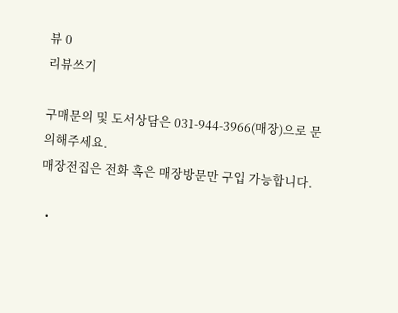뷰 0
리뷰쓰기

구매문의 및 도서상담은 031-944-3966(매장)으로 문의해주세요.
매장전집은 전화 혹은 매장방문만 구입 가능합니다.

  •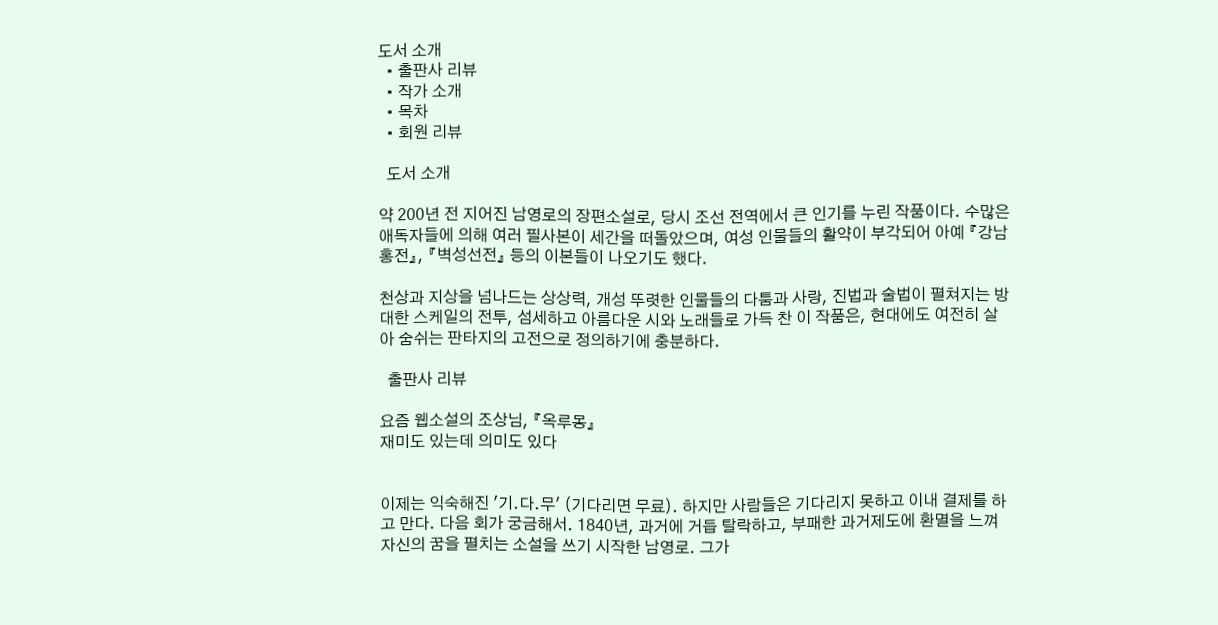도서 소개
  • 출판사 리뷰
  • 작가 소개
  • 목차
  • 회원 리뷰

  도서 소개

약 200년 전 지어진 남영로의 장편소설로, 당시 조선 전역에서 큰 인기를 누린 작품이다. 수많은 애독자들에 의해 여러 필사본이 세간을 떠돌았으며, 여성 인물들의 활약이 부각되어 아예 『강남홍전』, 『벽성선전』 등의 이본들이 나오기도 했다.

천상과 지상을 넘나드는 상상력, 개성 뚜렷한 인물들의 다툼과 사랑, 진법과 술법이 펼쳐지는 방대한 스케일의 전투, 섬세하고 아름다운 시와 노래들로 가득 찬 이 작품은, 현대에도 여전히 살아 숨쉬는 판타지의 고전으로 정의하기에 충분하다.

  출판사 리뷰

요즘 웹소설의 조상님, 『옥루몽』
재미도 있는데 의미도 있다


이제는 익숙해진 '기.다.무' (기다리면 무료). 하지만 사람들은 기다리지 못하고 이내 결제를 하고 만다. 다음 회가 궁금해서. 1840년, 과거에 거듭 탈락하고, 부패한 과거제도에 환멸을 느껴 자신의 꿈을 펼치는 소설을 쓰기 시작한 남영로. 그가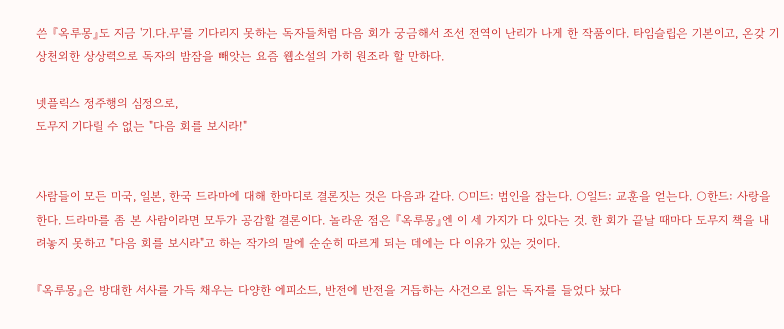쓴 『옥루몽』도 지금 '기.다.무'를 기다리지 못하는 독자들처럼 다음 회가 궁금해서 조선 전역이 난리가 나게 한 작품이다. 타임슬립은 기본이고, 온갖 기상천외한 상상력으로 독자의 밤잠을 빼앗는 요즘 웹소설의 가히 원조라 할 만하다.

넷플릭스 정주행의 심정으로,
도무지 기다릴 수 없는 "다음 회를 보시라!"


사람들이 모든 미국, 일본, 한국 드라마에 대해 한마디로 결론짓는 것은 다음과 같다. ○미드: 범인을 잡는다. ○일드: 교훈을 얻는다. ○한드: 사랑을 한다. 드라마를 좀 본 사람이라면 모두가 공감할 결론이다. 놀라운 점은 『옥루몽』엔 이 세 가지가 다 있다는 것. 한 회가 끝날 때마다 도무지 책을 내려놓지 못하고 "다음 회를 보시라"고 하는 작가의 말에 순순히 따르게 되는 데에는 다 이유가 있는 것이다.

『옥루몽』은 방대한 서사를 가득 채우는 다양한 에피소드, 반전에 반전을 거듭하는 사건으로 읽는 독자를 들었다 놨다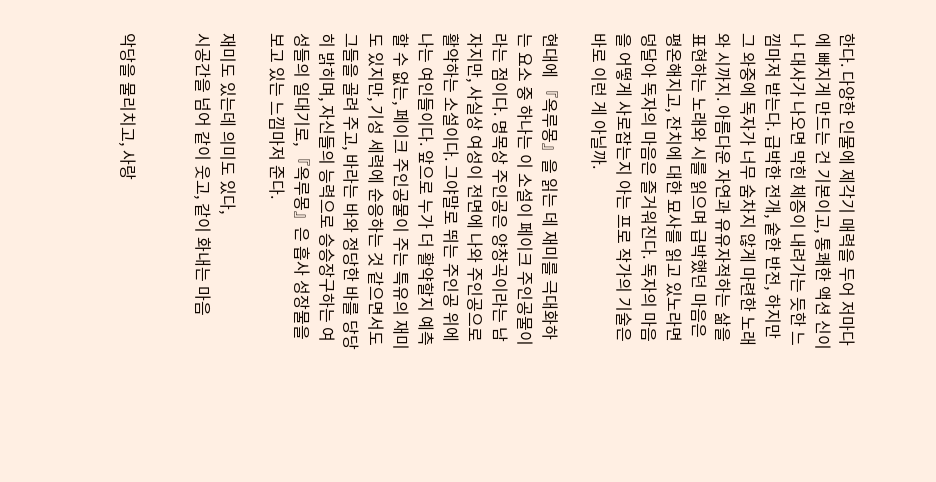한다. 다양한 인물에 제각기 매력을 두어 저마다에 빠지게 만드는 건 기본이고, 통쾌한 액션 신이나 대사가 나오면 막힌 체증이 내려가는 듯한 느낌마저 받는다. 급박한 전개, 숱한 반전, 하지만 그 와중에 독자가 너무 숨차지 않게 마련한 노래와 시까지. 아름다운 자연과 유유자적하는 삶을 표현하는 노래와 시를 읽으며 급박했던 마음은 평온해지고, 잔치에 대한 묘사를 읽고 있노라면 덩달아 독자의 마음은 즐거워진다. 독자의 마음을 어떻게 사로잡는지 아는 프로 작가의 기술은 바로 이런 게 아닐까.

현대에 『옥루몽』을 읽는 데 재미를 극대화하는 요소 중 하나는 이 소설이 페이크 주인공물이라는 점이다. 명목상 주인공은 양창곡이라는 남자지만, 사실상 여성이 전면에 나와 주인공으로 활약하는 소설이다. 그야말로 뛰는 주인공 위에 나는 여인들이다. 앞으로 누가 더 활약할지 예측할 수 없는, 페이크 주인공물이 주는 특유의 재미도 있지만, 기성 세력에 순응하는 것 같으면서도 그들을 골려 주고, 바라는 바와 정당한 바를 당당히 밝히며, 자신들의 능력으로 승승장구하는 여성들의 일대기로, 『옥루몽』은 흡사 성장물을 보고 있는 느낌마저 준다.

재미도 있는데 의미도 있다,
시공간을 넘어 같이 웃고, 같이 화내는 마음


악당을 물리치고, 사랑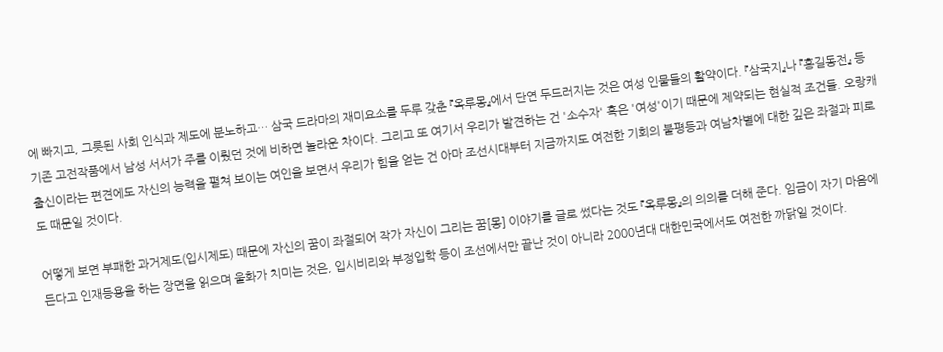에 빠지고, 그릇된 사회 인식과 제도에 분노하고… 삼국 드라마의 재미요소를 두루 갖춘 『옥루몽』에서 단연 두드러지는 것은 여성 인물들의 활약이다. 『삼국지』나 『홍길동전』 등 기존 고전작품에서 남성 서서가 주를 이뤘던 것에 비하면 놀라운 차이다. 그리고 또 여기서 우리가 발견하는 건 '소수자' 혹은 '여성'이기 때문에 제약되는 현실적 조건들. 오랑캐 출신이라는 편견에도 자신의 능력을 펼쳐 보이는 여인을 보면서 우리가 힘을 얻는 건 아마 조선시대부터 지금까지도 여전한 기회의 불평등과 여남차별에 대한 깊은 좌절과 피로도 때문일 것이다.

어떻게 보면 부패한 과거제도(입시제도) 때문에 자신의 꿈이 좌절되어 작가 자신이 그리는 꿈[몽] 이야기를 글로 썼다는 것도 『옥루몽』의 의의를 더해 준다. 임금이 자기 마음에 든다고 인재등용을 하는 장면을 읽으며 울화가 치미는 것은, 입시비리와 부정입학 등이 조선에서만 끝난 것이 아니라 2000년대 대한민국에서도 여전한 까닭일 것이다.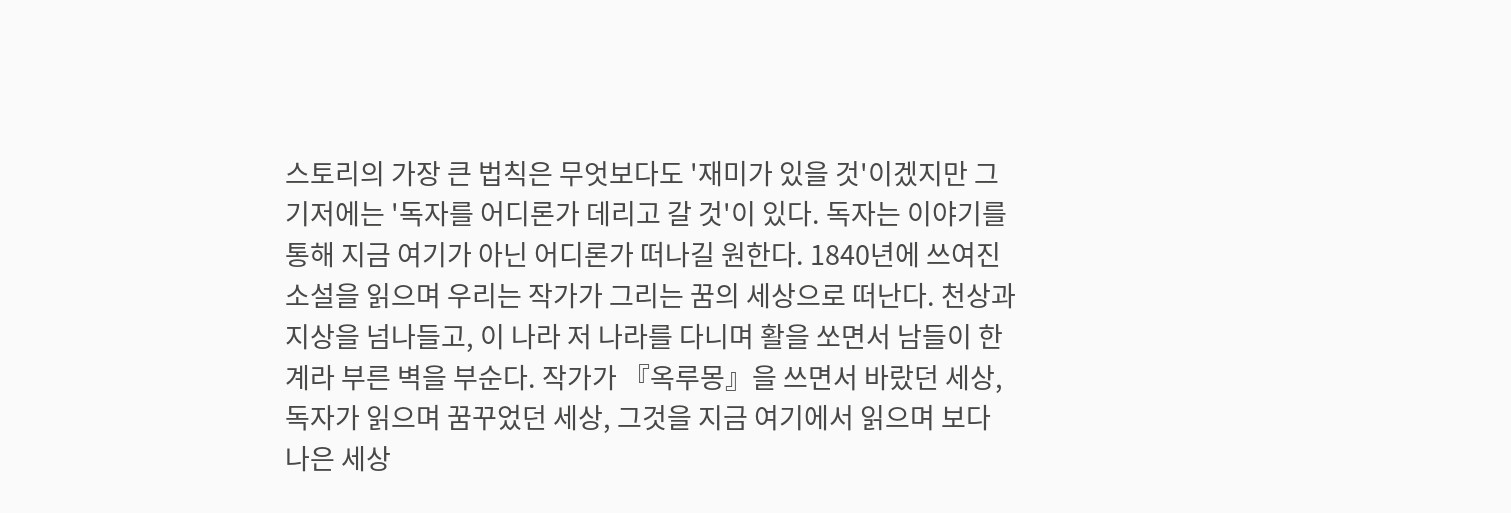스토리의 가장 큰 법칙은 무엇보다도 '재미가 있을 것'이겠지만 그 기저에는 '독자를 어디론가 데리고 갈 것'이 있다. 독자는 이야기를 통해 지금 여기가 아닌 어디론가 떠나길 원한다. 1840년에 쓰여진 소설을 읽으며 우리는 작가가 그리는 꿈의 세상으로 떠난다. 천상과 지상을 넘나들고, 이 나라 저 나라를 다니며 활을 쏘면서 남들이 한계라 부른 벽을 부순다. 작가가 『옥루몽』을 쓰면서 바랐던 세상, 독자가 읽으며 꿈꾸었던 세상, 그것을 지금 여기에서 읽으며 보다 나은 세상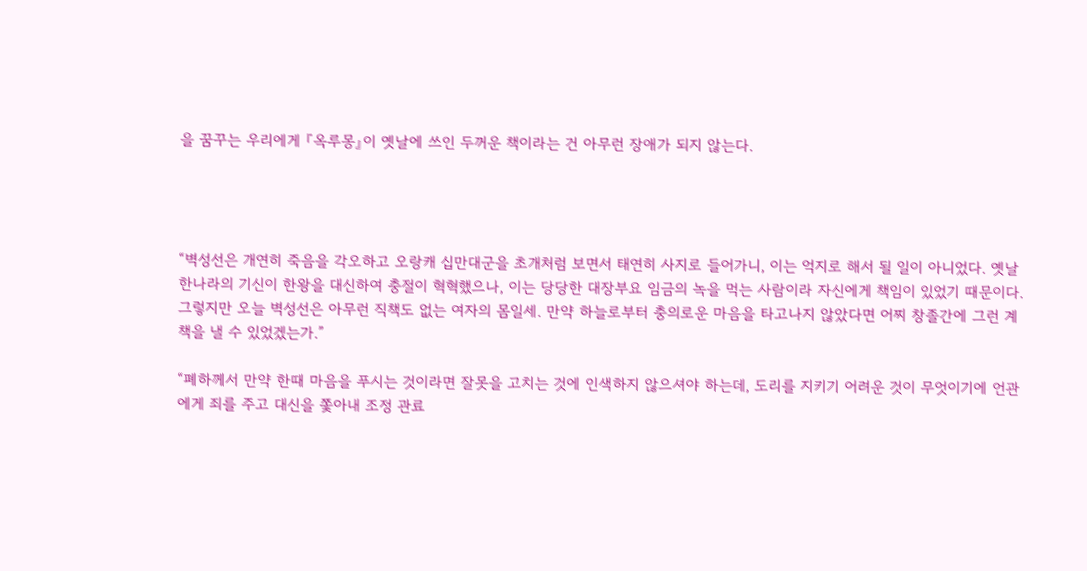을 꿈꾸는 우리에게 『옥루몽』이 옛날에 쓰인 두꺼운 책이라는 건 아무런 장애가 되지 않는다.




“벽성선은 개연히 죽음을 각오하고 오랑캐 십만대군을 초개처럼 보면서 태연히 사지로 들어가니, 이는 억지로 해서 될 일이 아니었다. 옛날 한나라의 기신이 한왕을 대신하여 충절이 혁혁했으나, 이는 당당한 대장부요 임금의 녹을 먹는 사람이라 자신에게 책임이 있었기 때문이다. 그렇지만 오늘 벽성선은 아무런 직책도 없는 여자의 몸일세. 만약 하늘로부터 충의로운 마음을 타고나지 않았다면 어찌 창졸간에 그런 계책을 낼 수 있었겠는가.”

“폐하께서 만약 한때 마음을 푸시는 것이라면 잘못을 고치는 것에 인색하지 않으셔야 하는데, 도리를 지키기 어려운 것이 무엇이기에 언관에게 죄를 주고 대신을 쫓아내 조정 관료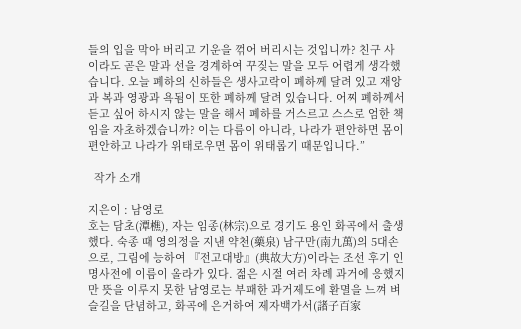들의 입을 막아 버리고 기운을 꺾어 버리시는 것입니까? 친구 사이라도 곧은 말과 선을 경계하여 꾸짖는 말을 모두 어렵게 생각했습니다. 오늘 폐하의 신하들은 생사고락이 폐하께 달려 있고 재앙과 복과 영광과 욕됨이 또한 폐하께 달려 있습니다. 어찌 폐하께서 듣고 싶어 하시지 않는 말을 해서 폐하를 거스르고 스스로 엄한 책임을 자초하겠습니까? 이는 다름이 아니라, 나라가 편안하면 몸이 편안하고 나라가 위태로우면 몸이 위태롭기 때문입니다.”

  작가 소개

지은이 : 남영로
호는 담초(潭樵), 자는 임종(林宗)으로 경기도 용인 화곡에서 출생했다. 숙종 때 영의정을 지낸 약천(藥泉) 남구만(南九萬)의 5대손으로, 그림에 능하여 『전고대방』(典故大方)이라는 조선 후기 인명사전에 이름이 올라가 있다. 젊은 시절 여러 차례 과거에 응했지만 뜻을 이루지 못한 남영로는 부패한 과거제도에 환멸을 느껴 벼슬길을 단념하고, 화곡에 은거하여 제자백가서(諸子百家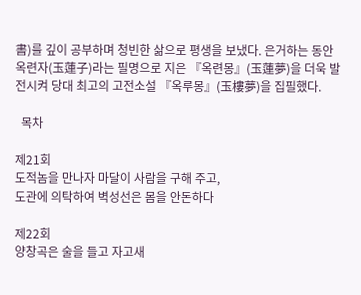書)를 깊이 공부하며 청빈한 삶으로 평생을 보냈다. 은거하는 동안 옥련자(玉蓮子)라는 필명으로 지은 『옥련몽』(玉蓮夢)을 더욱 발전시켜 당대 최고의 고전소설 『옥루몽』(玉樓夢)을 집필했다.

  목차

제21회
도적놈을 만나자 마달이 사람을 구해 주고,
도관에 의탁하여 벽성선은 몸을 안돈하다

제22회
양창곡은 술을 들고 자고새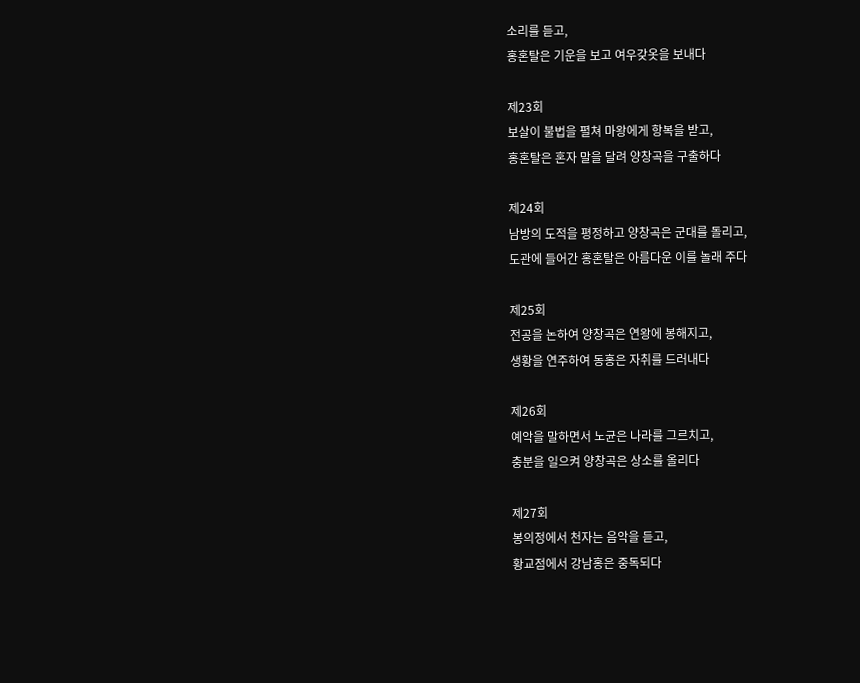소리를 듣고,
홍혼탈은 기운을 보고 여우갖옷을 보내다

제23회
보살이 불법을 펼쳐 마왕에게 항복을 받고,
홍혼탈은 혼자 말을 달려 양창곡을 구출하다

제24회
남방의 도적을 평정하고 양창곡은 군대를 돌리고,
도관에 들어간 홍혼탈은 아름다운 이를 놀래 주다

제25회
전공을 논하여 양창곡은 연왕에 봉해지고,
생황을 연주하여 동홍은 자취를 드러내다

제26회
예악을 말하면서 노균은 나라를 그르치고,
충분을 일으켜 양창곡은 상소를 올리다

제27회
봉의정에서 천자는 음악을 듣고,
황교점에서 강남홍은 중독되다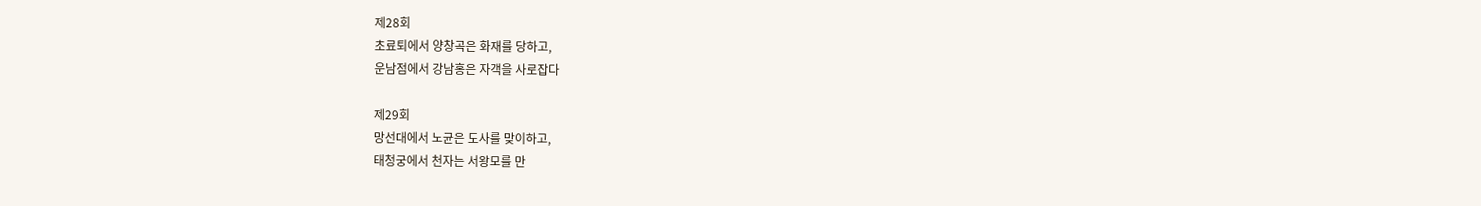제28회
초료퇴에서 양창곡은 화재를 당하고,
운남점에서 강남홍은 자객을 사로잡다

제29회
망선대에서 노균은 도사를 맞이하고,
태청궁에서 천자는 서왕모를 만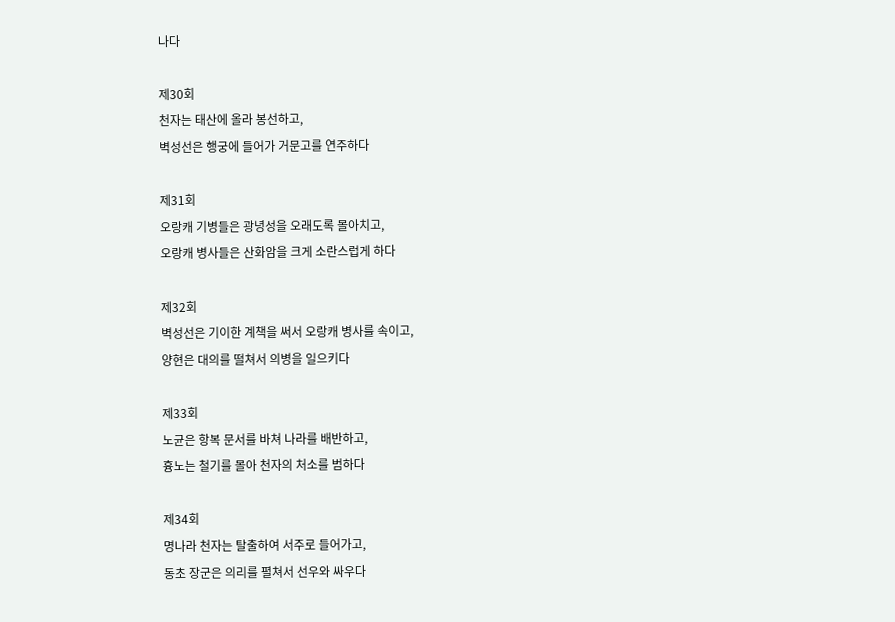나다

제30회
천자는 태산에 올라 봉선하고,
벽성선은 행궁에 들어가 거문고를 연주하다

제31회
오랑캐 기병들은 광녕성을 오래도록 몰아치고,
오랑캐 병사들은 산화암을 크게 소란스럽게 하다

제32회
벽성선은 기이한 계책을 써서 오랑캐 병사를 속이고,
양현은 대의를 떨쳐서 의병을 일으키다

제33회
노균은 항복 문서를 바쳐 나라를 배반하고,
흉노는 철기를 몰아 천자의 처소를 범하다

제34회
명나라 천자는 탈출하여 서주로 들어가고,
동초 장군은 의리를 펼쳐서 선우와 싸우다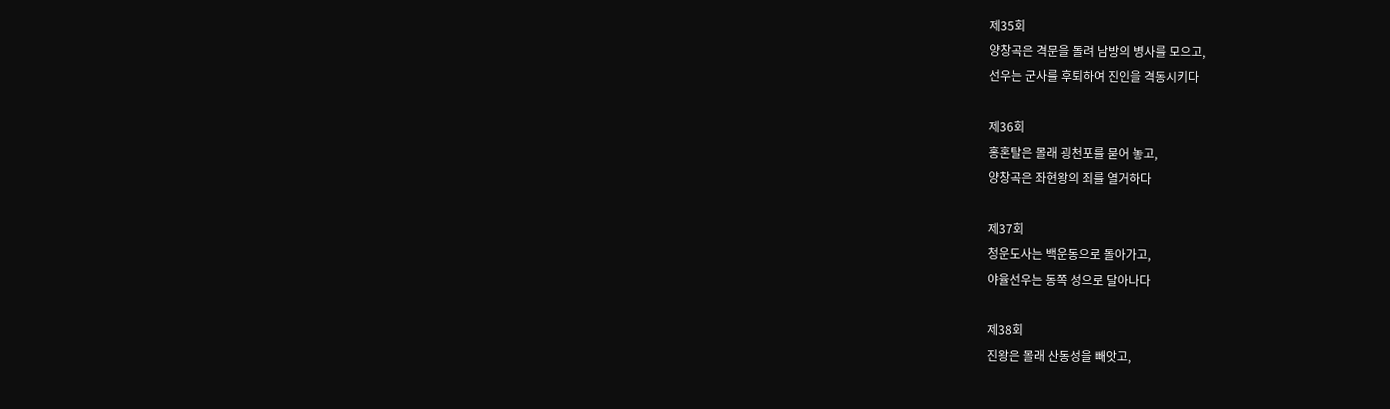제35회
양창곡은 격문을 돌려 남방의 병사를 모으고,
선우는 군사를 후퇴하여 진인을 격동시키다

제36회
홍혼탈은 몰래 굉천포를 묻어 놓고,
양창곡은 좌현왕의 죄를 열거하다

제37회
청운도사는 백운동으로 돌아가고,
야율선우는 동쪽 성으로 달아나다

제38회
진왕은 몰래 산동성을 빼앗고,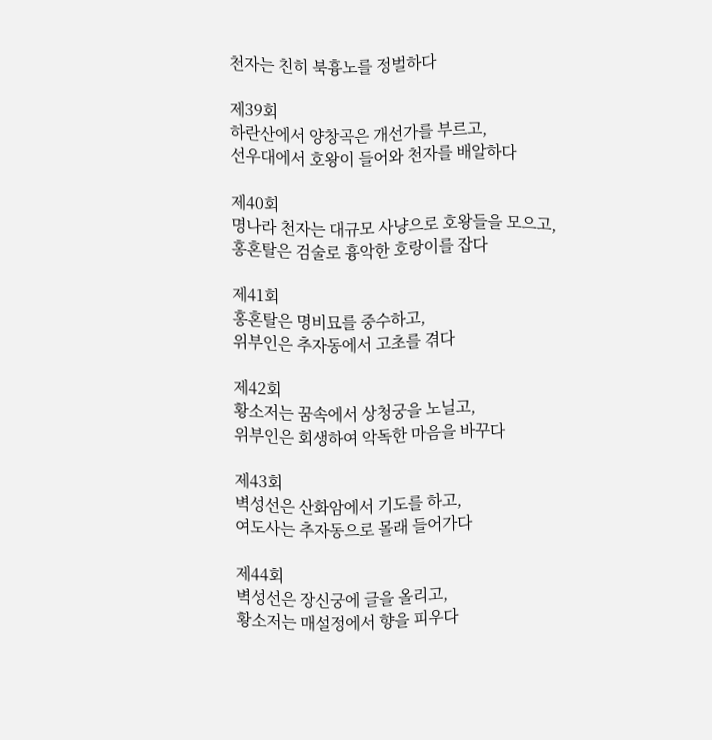천자는 친히 북흉노를 정벌하다

제39회
하란산에서 양창곡은 개선가를 부르고,
선우대에서 호왕이 들어와 천자를 배알하다

제40회
명나라 천자는 대규모 사냥으로 호왕들을 모으고,
홍혼탈은 검술로 흉악한 호랑이를 잡다

제41회
홍혼탈은 명비묘를 중수하고,
위부인은 추자동에서 고초를 겪다

제42회
황소저는 꿈속에서 상청궁을 노닐고,
위부인은 회생하여 악독한 마음을 바꾸다

제43회
벽성선은 산화암에서 기도를 하고,
여도사는 추자동으로 몰래 들어가다

제44회
벽성선은 장신궁에 글을 올리고,
황소저는 매설정에서 향을 피우다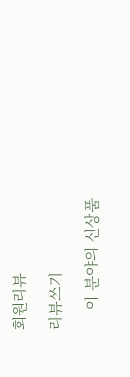회원리뷰

리뷰쓰기

    이 분야의 신상품